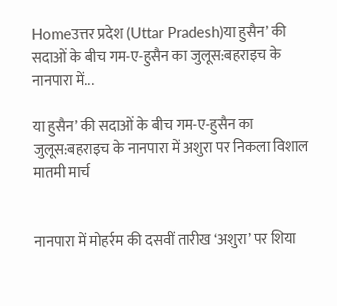Homeउत्तर प्रदेश (Uttar Pradesh)या हुसैन’ की सदाओं के बीच गम-ए-हुसैन का जुलूस:बहराइच के नानपारा में...

या हुसैन’ की सदाओं के बीच गम-ए-हुसैन का जुलूस:बहराइच के नानपारा में अशुरा पर निकला विशाल मातमी मार्च


नानपारा में मोहर्रम की दसवीं तारीख ‘अशुरा’ पर शिया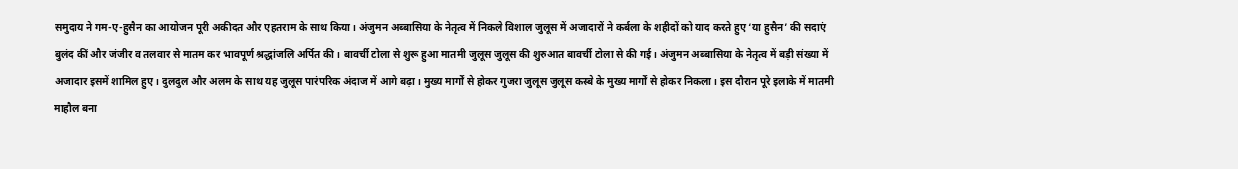समुदाय ने गम-ए-हुसैन का आयोजन पूरी अकीदत और एहतराम के साथ किया। अंजुमन अब्बासिया के नेतृत्व में निकले विशाल जुलूस में अजादारों ने कर्बला के शहीदों को याद करते हुए ‘या हुसैन’ की सदाएं बुलंद कीं और जंजीर व तलवार से मातम कर भावपूर्ण श्रद्धांजलि अर्पित की। बावर्ची टोला से शुरू हुआ मातमी जुलूस जुलूस की शुरुआत बावर्ची टोला से की गई। अंजुमन अब्बासिया के नेतृत्व में बड़ी संख्या में अजादार इसमें शामिल हुए। दुलदुल और अलम के साथ यह जुलूस पारंपरिक अंदाज में आगे बढ़ा। मुख्य मार्गों से होकर गुजरा जुलूस जुलूस कस्बे के मुख्य मार्गों से होकर निकला। इस दौरान पूरे इलाके में मातमी माहौल बना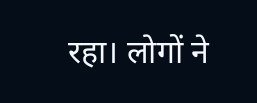रहा। लोगों ने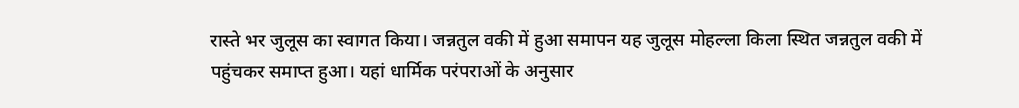रास्ते भर जुलूस का स्वागत किया। जन्नतुल वकी में हुआ समापन यह जुलूस मोहल्ला किला स्थित जन्नतुल वकी में पहुंचकर समाप्त हुआ। यहां धार्मिक परंपराओं के अनुसार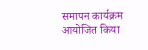समापन कार्यक्रम आयोजित किया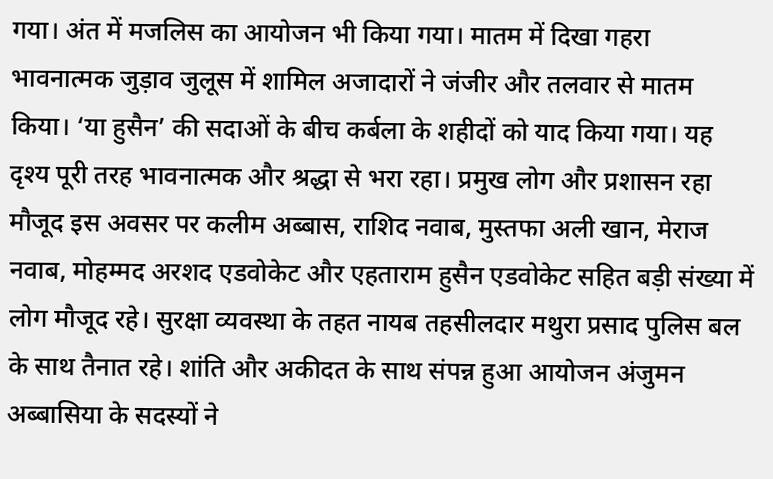गया। अंत में मजलिस का आयोजन भी किया गया। मातम में दिखा गहरा भावनात्मक जुड़ाव जुलूस में शामिल अजादारों ने जंजीर और तलवार से मातम किया। ‘या हुसैन’ की सदाओं के बीच कर्बला के शहीदों को याद किया गया। यह दृश्य पूरी तरह भावनात्मक और श्रद्धा से भरा रहा। प्रमुख लोग और प्रशासन रहा मौजूद इस अवसर पर कलीम अब्बास, राशिद नवाब, मुस्तफा अली खान, मेराज नवाब, मोहम्मद अरशद एडवोकेट और एहताराम हुसैन एडवोकेट सहित बड़ी संख्या में लोग मौजूद रहे। सुरक्षा व्यवस्था के तहत नायब तहसीलदार मथुरा प्रसाद पुलिस बल के साथ तैनात रहे। शांति और अकीदत के साथ संपन्न हुआ आयोजन अंजुमन अब्बासिया के सदस्यों ने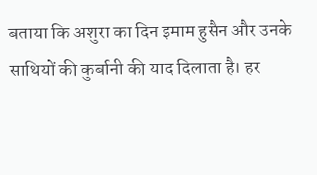बताया कि अशुरा का दिन इमाम हुसैन और उनके साथियों की कुर्बानी की याद दिलाता है। हर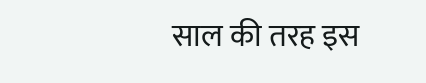साल की तरह इस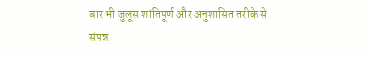बार भी जुलूस शांतिपूर्ण और अनुशासित तरीके से संपन्न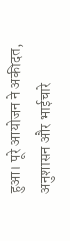हुआ। पूरे आयोजन ने अकीदत, अनुशासन और भाईचारे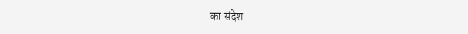का संदेश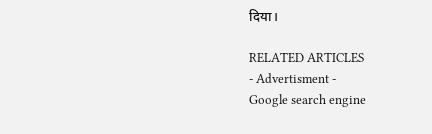दिया।

RELATED ARTICLES
- Advertisment -
Google search engine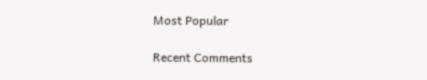Most Popular

Recent Comments